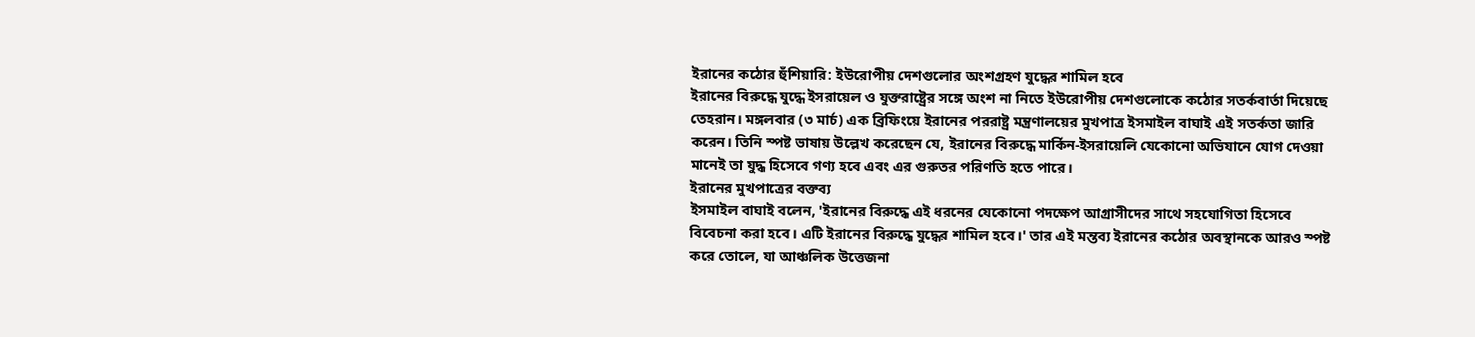ইরানের কঠোর হুঁশিয়ারি: ইউরোপীয় দেশগুলোর অংশগ্রহণ যুদ্ধের শামিল হবে
ইরানের বিরুদ্ধে যুদ্ধে ইসরায়েল ও যুক্তরাষ্ট্রের সঙ্গে অংশ না নিতে ইউরোপীয় দেশগুলোকে কঠোর সতর্কবার্তা দিয়েছে তেহরান। মঙ্গলবার (৩ মার্চ) এক ব্রিফিংয়ে ইরানের পররাষ্ট্র মন্ত্রণালয়ের মুখপাত্র ইসমাইল বাঘাই এই সতর্কতা জারি করেন। তিনি স্পষ্ট ভাষায় উল্লেখ করেছেন যে, ইরানের বিরুদ্ধে মার্কিন-ইসরায়েলি যেকোনো অভিযানে যোগ দেওয়া মানেই তা যুদ্ধ হিসেবে গণ্য হবে এবং এর গুরুতর পরিণতি হতে পারে।
ইরানের মুখপাত্রের বক্তব্য
ইসমাইল বাঘাই বলেন, 'ইরানের বিরুদ্ধে এই ধরনের যেকোনো পদক্ষেপ আগ্রাসীদের সাথে সহযোগিতা হিসেবে বিবেচনা করা হবে। এটি ইরানের বিরুদ্ধে যুদ্ধের শামিল হবে।' তার এই মন্তব্য ইরানের কঠোর অবস্থানকে আরও স্পষ্ট করে তোলে, যা আঞ্চলিক উত্তেজনা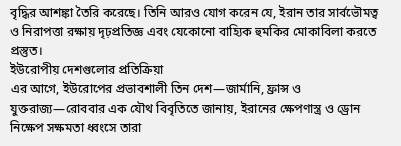বৃদ্ধির আশঙ্কা তৈরি করেছে। তিনি আরও যোগ করেন যে, ইরান তার সার্বভৌমত্ব ও নিরাপত্তা রক্ষায় দৃঢ়প্রতিজ্ঞ এবং যেকোনো বাহ্যিক হুমকির মোকাবিলা করতে প্রস্তুত।
ইউরোপীয় দেশগুলোর প্রতিক্রিয়া
এর আগে, ইউরোপের প্রভাবশালী তিন দেশ—জার্মানি, ফ্রান্স ও যুক্তরাজ্য—রোববার এক যৌথ বিবৃতিতে জানায়, ইরানের ক্ষেপণাস্ত্র ও ড্রোন নিক্ষেপ সক্ষমতা ধ্বংসে তারা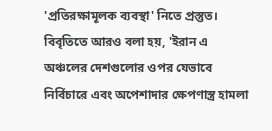'প্রতিরক্ষামূলক ব্যবস্থা' নিতে প্রস্তুত। বিবৃতিতে আরও বলা হয়, 'ইরান এ অঞ্চলের দেশগুলোর ওপর যেভাবে নির্বিচারে এবং অপেশাদার ক্ষেপণাস্ত্র হামলা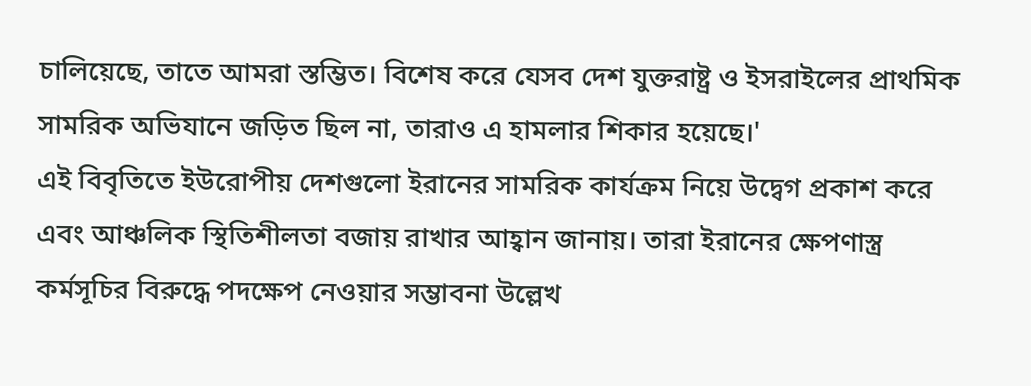চালিয়েছে, তাতে আমরা স্তম্ভিত। বিশেষ করে যেসব দেশ যুক্তরাষ্ট্র ও ইসরাইলের প্রাথমিক সামরিক অভিযানে জড়িত ছিল না, তারাও এ হামলার শিকার হয়েছে।'
এই বিবৃতিতে ইউরোপীয় দেশগুলো ইরানের সামরিক কার্যক্রম নিয়ে উদ্বেগ প্রকাশ করে এবং আঞ্চলিক স্থিতিশীলতা বজায় রাখার আহ্বান জানায়। তারা ইরানের ক্ষেপণাস্ত্র কর্মসূচির বিরুদ্ধে পদক্ষেপ নেওয়ার সম্ভাবনা উল্লেখ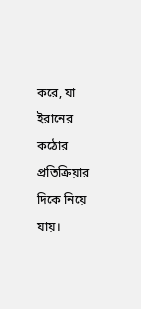করে, যা ইরানের কঠোর প্রতিক্রিয়ার দিকে নিয়ে যায়।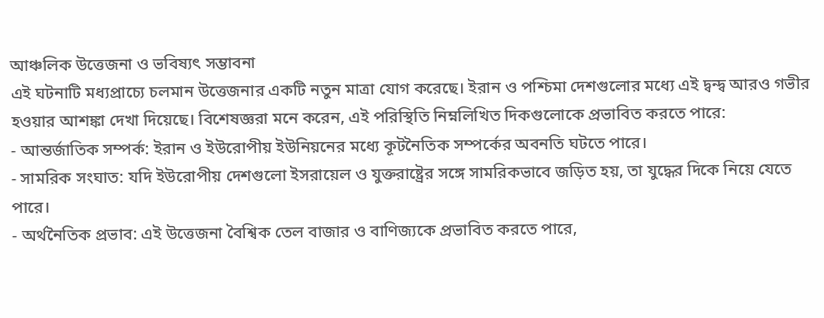আঞ্চলিক উত্তেজনা ও ভবিষ্যৎ সম্ভাবনা
এই ঘটনাটি মধ্যপ্রাচ্যে চলমান উত্তেজনার একটি নতুন মাত্রা যোগ করেছে। ইরান ও পশ্চিমা দেশগুলোর মধ্যে এই দ্বন্দ্ব আরও গভীর হওয়ার আশঙ্কা দেখা দিয়েছে। বিশেষজ্ঞরা মনে করেন, এই পরিস্থিতি নিম্নলিখিত দিকগুলোকে প্রভাবিত করতে পারে:
- আন্তর্জাতিক সম্পর্ক: ইরান ও ইউরোপীয় ইউনিয়নের মধ্যে কূটনৈতিক সম্পর্কের অবনতি ঘটতে পারে।
- সামরিক সংঘাত: যদি ইউরোপীয় দেশগুলো ইসরায়েল ও যুক্তরাষ্ট্রের সঙ্গে সামরিকভাবে জড়িত হয়, তা যুদ্ধের দিকে নিয়ে যেতে পারে।
- অর্থনৈতিক প্রভাব: এই উত্তেজনা বৈশ্বিক তেল বাজার ও বাণিজ্যকে প্রভাবিত করতে পারে,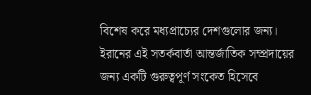বিশেষ করে মধ্যপ্রাচ্যের দেশগুলোর জন্য।
ইরানের এই সতর্কবার্তা আন্তর্জাতিক সম্প্রদায়ের জন্য একটি গুরুত্বপূর্ণ সংকেত হিসেবে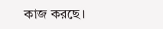কাজ করছে।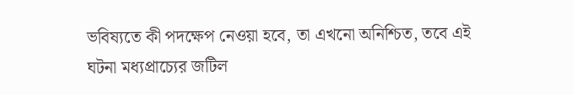ভবিষ্যতে কী পদক্ষেপ নেওয়া হবে, তা এখনো অনিশ্চিত, তবে এই ঘটনা মধ্যপ্রাচ্যের জটিল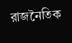রাজনৈতিক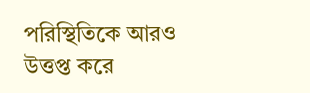পরিস্থিতিকে আরও উত্তপ্ত করে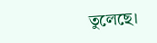তুলেছে।